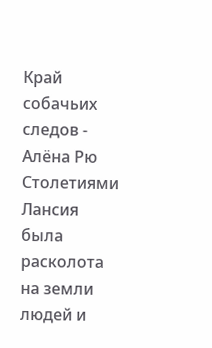Край собачьих следов - Алёна Рю
Столетиями Лансия была расколота на земли людей и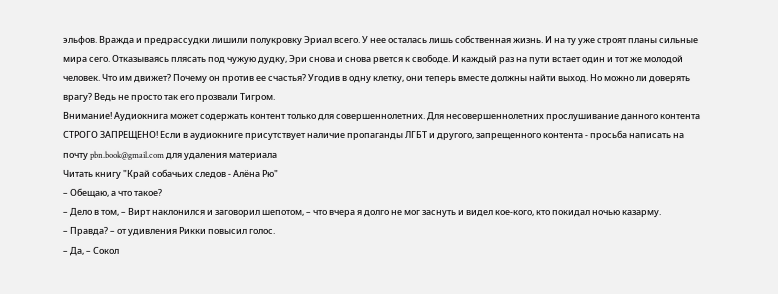эльфов. Вражда и предрассудки лишили полукровку Эриал всего. У нее осталась лишь собственная жизнь. И на ту уже строят планы сильные мира сего. Отказываясь плясать под чужую дудку, Эри снова и снова рвется к свободе. И каждый раз на пути встает один и тот же молодой человек. Что им движет? Почему он против ее счастья? Угодив в одну клетку, они теперь вместе должны найти выход. Но можно ли доверять врагу? Ведь не просто так его прозвали Тигром.
Внимание! Аудиокнига может содержать контент только для совершеннолетних. Для несовершеннолетних прослушивание данного контента СТРОГО ЗАПРЕЩЕНО! Если в аудиокниге присутствует наличие пропаганды ЛГБТ и другого, запрещенного контента - просьба написать на почту pbn.book@gmail.com для удаления материала
Читать книгу "Край собачьих следов - Алёна Рю"
– Обещаю, а что такое?
– Дело в том, – Вирт наклонился и заговорил шепотом, – что вчера я долго не мог заснуть и видел кое-кого, кто покидал ночью казарму.
– Правда? – от удивления Рикки повысил голос.
– Да, – Сокол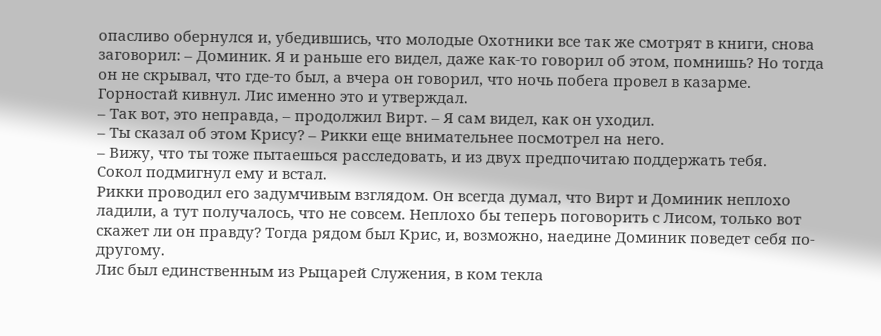опасливо обернулся и, убедившись, что молодые Охотники все так же смотрят в книги, снова заговорил: – Доминик. Я и раньше его видел, даже как-то говорил об этом, помнишь? Но тогда он не скрывал, что где-то был, а вчера он говорил, что ночь побега провел в казарме.
Горностай кивнул. Лис именно это и утверждал.
– Так вот, это неправда, – продолжил Вирт. – Я сам видел, как он уходил.
– Ты сказал об этом Крису? – Рикки еще внимательнее посмотрел на него.
– Вижу, что ты тоже пытаешься расследовать, и из двух предпочитаю поддержать тебя.
Сокол подмигнул ему и встал.
Рикки проводил его задумчивым взглядом. Он всегда думал, что Вирт и Доминик неплохо ладили, а тут получалось, что не совсем. Неплохо бы теперь поговорить с Лисом, только вот скажет ли он правду? Тогда рядом был Крис, и, возможно, наедине Доминик поведет себя по-другому.
Лис был единственным из Рыцарей Служения, в ком текла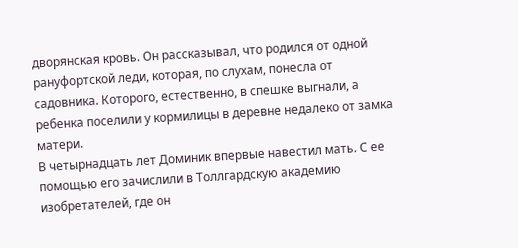дворянская кровь. Он рассказывал, что родился от одной рануфортской леди, которая, по слухам, понесла от садовника. Которого, естественно, в спешке выгнали, а ребенка поселили у кормилицы в деревне недалеко от замка матери.
В четырнадцать лет Доминик впервые навестил мать. С ее помощью его зачислили в Толлгардскую академию изобретателей, где он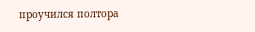проучился полтора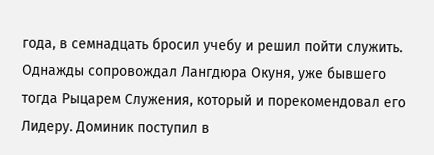года, в семнадцать бросил учебу и решил пойти служить. Однажды сопровождал Лангдюра Окуня, уже бывшего тогда Рыцарем Служения, который и порекомендовал его Лидеру. Доминик поступил в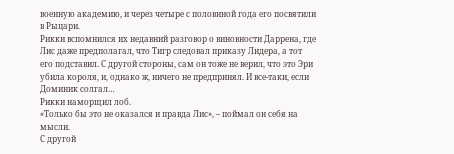военную академию, и через четыре с половиной года его посвятили в Рыцари.
Рикки вспомнился их недавний разговор о виновности Даррена, где Лис даже предполагал, что Тигр следовал приказу Лидера, а тот его подставил. С другой стороны, сам он тоже не верил, что это Эри убила короля, и, однако ж, ничего не предпринял. И все-таки, если Доминик солгал…
Рикки наморщил лоб.
«Только бы это не оказался и правда Лис», – поймал он себя на мысли.
С другой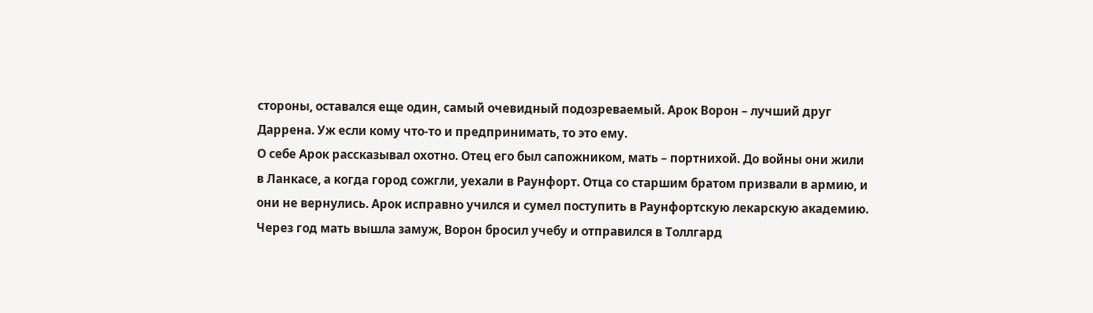стороны, оставался еще один, самый очевидный подозреваемый. Арок Ворон – лучший друг Даррена. Уж если кому что-то и предпринимать, то это ему.
О себе Арок рассказывал охотно. Отец его был сапожником, мать – портнихой. До войны они жили в Ланкасе, а когда город сожгли, уехали в Раунфорт. Отца со старшим братом призвали в армию, и они не вернулись. Арок исправно учился и сумел поступить в Раунфортскую лекарскую академию. Через год мать вышла замуж, Ворон бросил учебу и отправился в Толлгард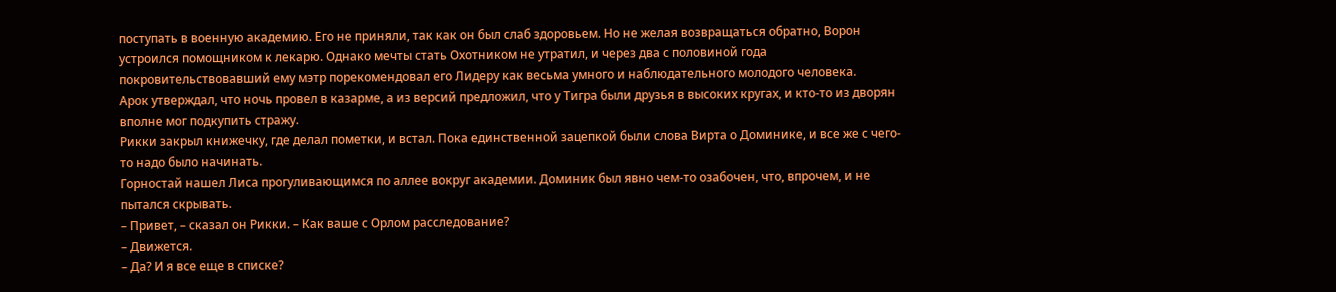поступать в военную академию. Его не приняли, так как он был слаб здоровьем. Но не желая возвращаться обратно, Ворон устроился помощником к лекарю. Однако мечты стать Охотником не утратил, и через два с половиной года покровительствовавший ему мэтр порекомендовал его Лидеру как весьма умного и наблюдательного молодого человека.
Арок утверждал, что ночь провел в казарме, а из версий предложил, что у Тигра были друзья в высоких кругах, и кто-то из дворян вполне мог подкупить стражу.
Рикки закрыл книжечку, где делал пометки, и встал. Пока единственной зацепкой были слова Вирта о Доминике, и все же с чего-то надо было начинать.
Горностай нашел Лиса прогуливающимся по аллее вокруг академии. Доминик был явно чем-то озабочен, что, впрочем, и не пытался скрывать.
– Привет, – сказал он Рикки. – Как ваше с Орлом расследование?
– Движется.
– Да? И я все еще в списке?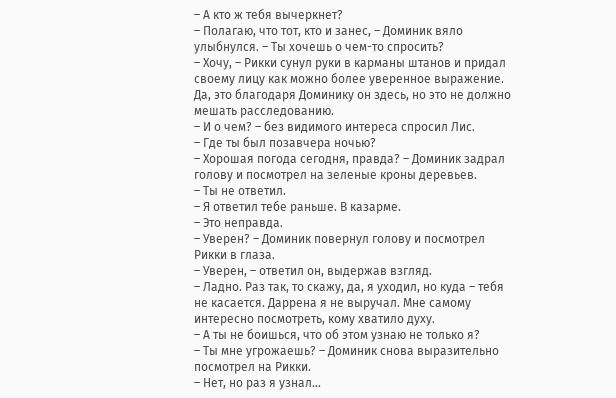– А кто ж тебя вычеркнет?
– Полагаю, что тот, кто и занес, – Доминик вяло улыбнулся. – Ты хочешь о чем-то спросить?
– Хочу, – Рикки сунул руки в карманы штанов и придал своему лицу как можно более уверенное выражение. Да, это благодаря Доминику он здесь, но это не должно мешать расследованию.
– И о чем? – без видимого интереса спросил Лис.
– Где ты был позавчера ночью?
– Хорошая погода сегодня, правда? – Доминик задрал голову и посмотрел на зеленые кроны деревьев.
– Ты не ответил.
– Я ответил тебе раньше. В казарме.
– Это неправда.
– Уверен? – Доминик повернул голову и посмотрел Рикки в глаза.
– Уверен, – ответил он, выдержав взгляд.
– Ладно. Раз так, то скажу, да, я уходил, но куда – тебя не касается. Даррена я не выручал. Мне самому интересно посмотреть, кому хватило духу.
– А ты не боишься, что об этом узнаю не только я?
– Ты мне угрожаешь? – Доминик снова выразительно посмотрел на Рикки.
– Нет, но раз я узнал…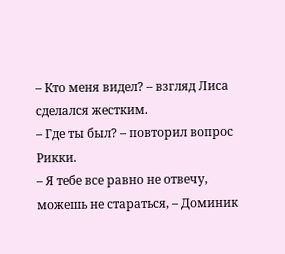– Кто меня видел? – взгляд Лиса сделался жестким.
– Где ты был? – повторил вопрос Рикки.
– Я тебе все равно не отвечу, можешь не стараться, – Доминик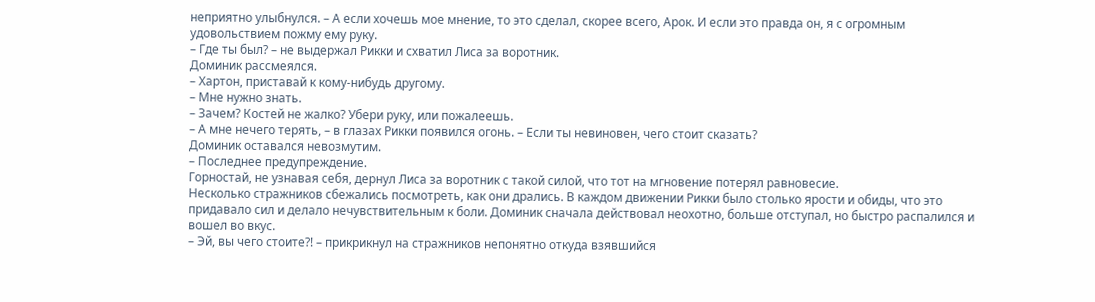неприятно улыбнулся. – А если хочешь мое мнение, то это сделал, скорее всего, Арок. И если это правда он, я с огромным удовольствием пожму ему руку.
– Где ты был? – не выдержал Рикки и схватил Лиса за воротник.
Доминик рассмеялся.
– Хартон, приставай к кому-нибудь другому.
– Мне нужно знать.
– Зачем? Костей не жалко? Убери руку, или пожалеешь.
– А мне нечего терять, – в глазах Рикки появился огонь. – Если ты невиновен, чего стоит сказать?
Доминик оставался невозмутим.
– Последнее предупреждение.
Горностай, не узнавая себя, дернул Лиса за воротник с такой силой, что тот на мгновение потерял равновесие.
Несколько стражников сбежались посмотреть, как они дрались. В каждом движении Рикки было столько ярости и обиды, что это придавало сил и делало нечувствительным к боли. Доминик сначала действовал неохотно, больше отступал, но быстро распалился и вошел во вкус.
– Эй, вы чего стоите?! – прикрикнул на стражников непонятно откуда взявшийся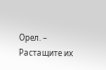Орел. – Растащите их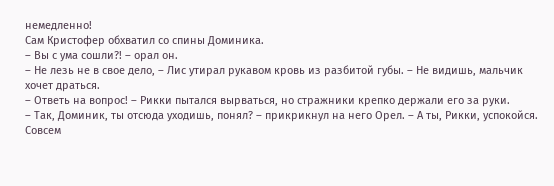немедленно!
Сам Кристофер обхватил со спины Доминика.
– Вы с ума сошли?! – орал он.
– Не лезь не в свое дело, – Лис утирал рукавом кровь из разбитой губы. – Не видишь, мальчик хочет драться.
– Ответь на вопрос! – Рикки пытался вырваться, но стражники крепко держали его за руки.
– Так, Доминик, ты отсюда уходишь, понял? – прикрикнул на него Орел. – А ты, Рикки, успокойся. Совсем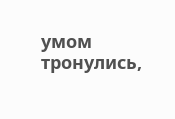умом тронулись,